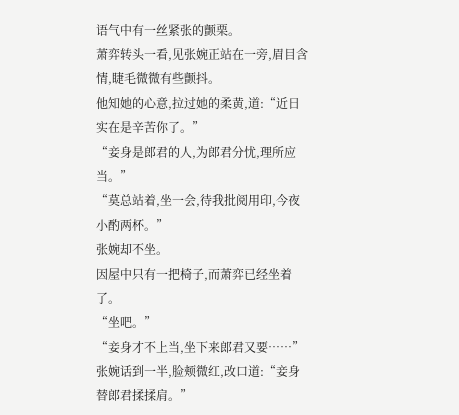语气中有一丝紧张的颤栗。
萧弈转头一看,见张婉正站在一旁,眉目含情,睫毛微微有些颤抖。
他知她的心意,拉过她的柔黄,道:“近日实在是辛苦你了。”
“妾身是郎君的人,为郎君分忧,理所应当。”
“莫总站着,坐一会,待我批阅用印,今夜小酌两杯。”
张婉却不坐。
因屋中只有一把椅子,而萧弈已经坐着了。
“坐吧。”
“妾身才不上当,坐下来郎君又要……”
张婉话到一半,脸颊微红,改口道:“妾身替郎君揉揉肩。”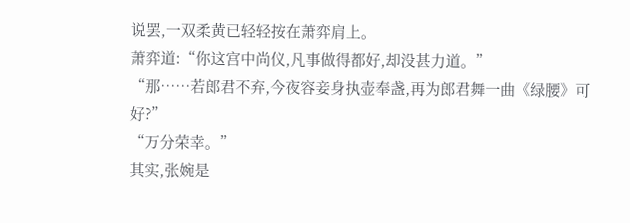说罢,一双柔黄已轻轻按在萧弈肩上。
萧弈道:“你这宫中尚仪,凡事做得都好,却没甚力道。”
“那……若郎君不弃,今夜容妾身执壶奉盏,再为郎君舞一曲《绿腰》可好?”
“万分荣幸。”
其实,张婉是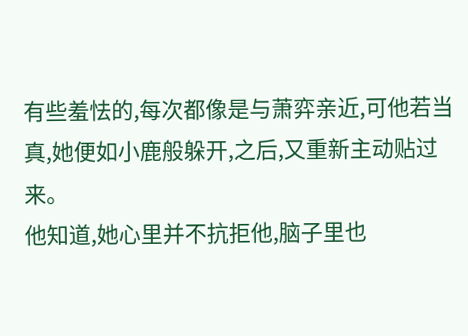有些羞怯的,每次都像是与萧弈亲近,可他若当真,她便如小鹿般躲开,之后,又重新主动贴过来。
他知道,她心里并不抗拒他,脑子里也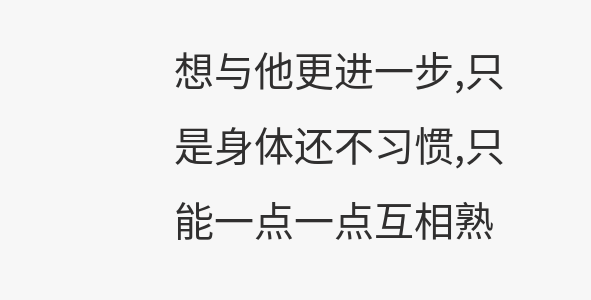想与他更进一步,只是身体还不习惯,只能一点一点互相熟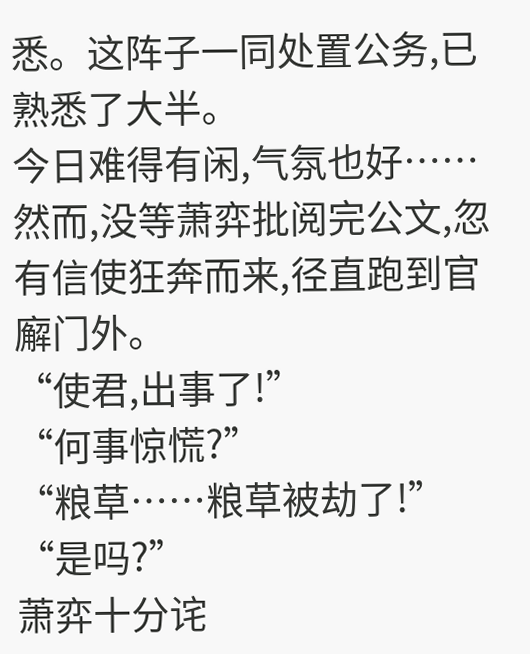悉。这阵子一同处置公务,已熟悉了大半。
今日难得有闲,气氛也好……
然而,没等萧弈批阅完公文,忽有信使狂奔而来,径直跑到官廨门外。
“使君,出事了!”
“何事惊慌?”
“粮草……粮草被劫了!”
“是吗?”
萧弈十分诧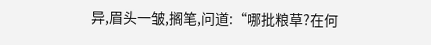异,眉头一皱,搁笔,问道:“哪批粮草?在何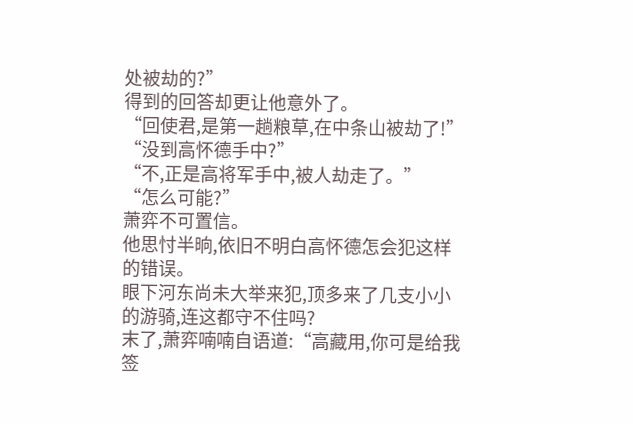处被劫的?”
得到的回答却更让他意外了。
“回使君,是第一趟粮草,在中条山被劫了!”
“没到高怀德手中?”
“不,正是高将军手中,被人劫走了。”
“怎么可能?”
萧弈不可置信。
他思忖半晌,依旧不明白高怀德怎会犯这样的错误。
眼下河东尚未大举来犯,顶多来了几支小小的游骑,连这都守不住吗?
末了,萧弈喃喃自语道:“高藏用,你可是给我签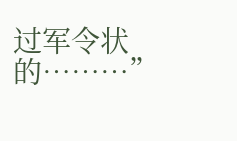过军令状的………”